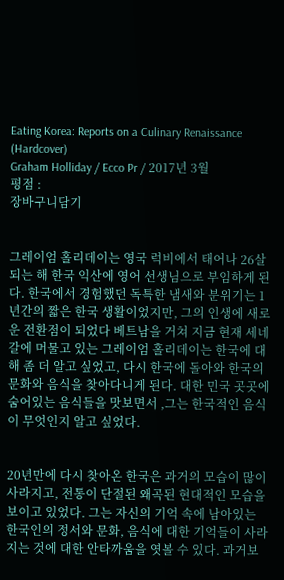Eating Korea: Reports on a Culinary Renaissance (Hardcover)
Graham Holliday / Ecco Pr / 2017년 3월
평점 :
장바구니담기


그레이엄 홀리데이는 영국 럭비에서 태어나 26살 되는 해 한국 익산에 영어 선생님으로 부임하게 된다. 한국에서 경험했던 독특한 냄새와 분위기는 1년간의 짧은 한국 생활이었지만, 그의 인생에 새로운 전환점이 되었다 베트남을 거쳐 지금 현재 세네갈에 머물고 있는 그레이엄 홀리데이는 한국에 대해 좀 더 알고 싶었고, 다시 한국에 돌아와 한국의 문화와 음식을 찾아다니게 된다. 대한 민국 곳곳에 숨어있는 음식들을 맛보면서 ,그는 한국적인 음식이 무엇인지 알고 싶었다.


20년만에 다시 찾아온 한국은 과거의 모습이 많이 사라지고, 전통이 단절된 왜곡된 현대적인 모습을 보이고 있었다. 그는 자신의 기억 속에 남아있는 한국인의 정서와 문화, 음식에 대한 기억들이 사라지는 것에 대한 안타까움을 엿볼 수 있다. 과거보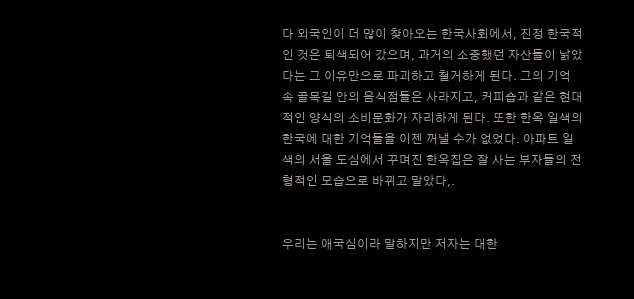다 외국인이 더 많이 찾아오는 한국사회에서, 진정 한국적인 것은 퇴색되어 갔으며, 과거의 소중했던 자산들이 낡았다는 그 이유만으로 파괴하고 철거하게 된다. 그의 기억 속 골목길 안의 음식점들은 사라지고, 커피숍과 같은 현대적인 양식의 소비문화가 자리하게 된다. 또한 한옥 일색의 한국에 대한 기억들을 이젠 꺼낼 수가 없었다. 아파트 일색의 서울 도심에서 꾸며진 한옥집은 잘 사는 부자들의 전형적인 모습으로 바뀌고 말았다,.


우리는 애국심이라 말하지만 저자는 대한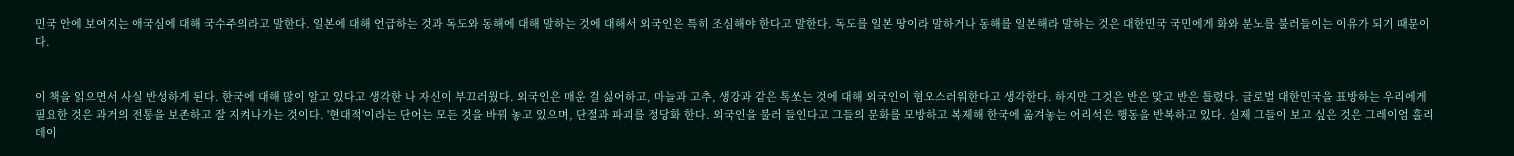민국 안에 보여지는 애국심에 대해 국수주의라고 말한다. 일본에 대해 언급하는 것과 독도와 동해에 대해 말하는 것에 대해서 외국인은 특히 조심해야 한다고 말한다. 독도를 일본 땅이라 말하거나 동해를 일본해라 말하는 것은 대한민국 국민에게 화와 분노를 불러들이는 이유가 되기 때문이다.


이 책을 읽으면서 사실 반성하게 된다. 한국에 대해 많이 알고 있다고 생각한 나 자신이 부끄러웠다. 외국인은 매운 걸 싫어하고, 마늘과 고추, 생강과 같은 톡쏘는 것에 대해 외국인이 혐오스러워한다고 생각한다. 하지만 그것은 반은 맞고 반은 틀렸다. 글로벌 대한민국을 표방하는 우리에게 필요한 것은 과거의 전통을 보존하고 잘 지켜나가는 것이다. '현대적'이라는 단어는 모든 것을 바꿔 놓고 있으며, 단절과 파괴를 정당화 한다. 외국인을 불러 들인다고 그들의 문화를 모방하고 복제해 한국에 옮겨놓는 어리석은 행동을 반복하고 있다. 실제 그들이 보고 싶은 것은 그레이엄 홀리데이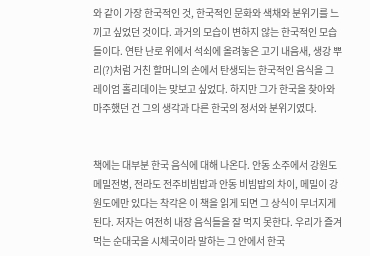와 같이 가장 한국적인 것, 한국적인 문화와 색채와 분위기를 느끼고 싶었던 것이다. 과거의 모습이 변하지 않는 한국적인 모습들이다. 연탄 난로 위에서 석쇠에 올려놓은 고기 내음새, 생강 뿌리(?)처럼 거친 할머니의 손에서 탄생되는 한국적인 음식을 그레이엄 홀리데이는 맞보고 싶었다. 하지만 그가 한국을 찾아와 마주했던 건 그의 생각과 다른 한국의 정서와 분위기였다.


책에는 대부분 한국 음식에 대해 나온다. 안동 소주에서 강원도 메밀전병, 전라도 전주비빔밥과 안동 비빔밥의 차이, 메밀이 강원도에만 있다는 착각은 이 책을 읽게 되면 그 상식이 무너지게 된다. 저자는 여전히 내장 음식들을 잘 먹지 못한다. 우리가 즐겨 먹는 순대국을 시체국이라 말하는 그 안에서 한국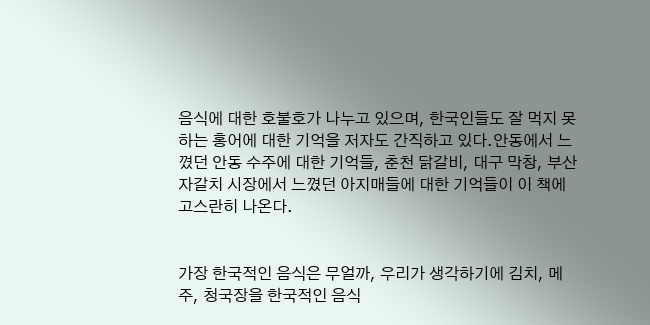음식에 대한 호불호가 나누고 있으며, 한국인들도 잘 먹지 못하는 홍어에 대한 기억을 저자도 간직하고 있다.안동에서 느꼈던 안동 수주에 대한 기억들, 춘천 닭갈비, 대구 막창, 부산 자갈치 시장에서 느꼈던 아지매들에 대한 기억들이 이 책에 고스란히 나온다.


가장 한국적인 음식은 무얼까, 우리가 생각하기에 김치, 메주, 청국장을 한국적인 음식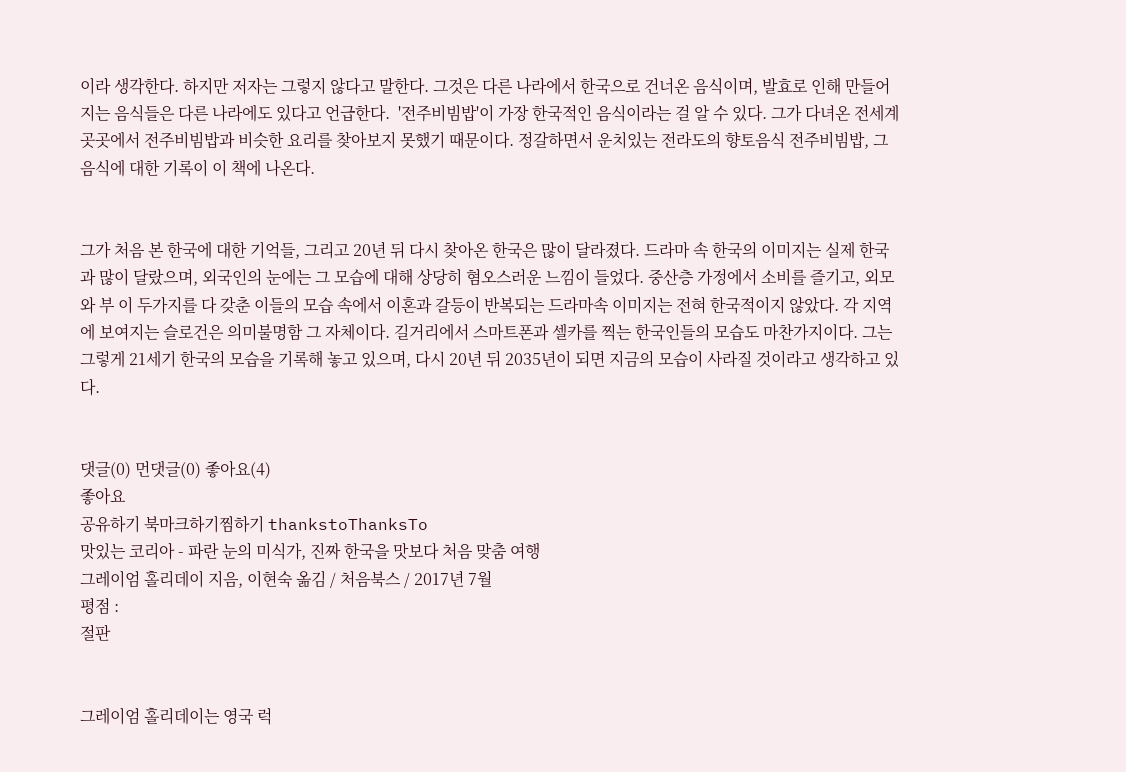이라 생각한다. 하지만 저자는 그렇지 않다고 말한다. 그것은 다른 나라에서 한국으로 건너온 음식이며, 발효로 인해 만들어지는 음식들은 다른 나라에도 있다고 언급한다.  '전주비빔밥'이 가장 한국적인 음식이라는 걸 알 수 있다. 그가 다녀온 전세계 곳곳에서 전주비빔밥과 비슷한 요리를 찾아보지 못했기 때문이다. 정갈하면서 운치있는 전라도의 향토음식 전주비빔밥, 그 음식에 대한 기록이 이 책에 나온다.


그가 처음 본 한국에 대한 기억들, 그리고 20년 뒤 다시 찾아온 한국은 많이 달라졌다. 드라마 속 한국의 이미지는 실제 한국과 많이 달랐으며, 외국인의 눈에는 그 모습에 대해 상당히 혐오스러운 느낌이 들었다. 중산층 가정에서 소비를 즐기고, 외모와 부 이 두가지를 다 갖춘 이들의 모습 속에서 이혼과 갈등이 반복되는 드라마속 이미지는 전혀 한국적이지 않았다. 각 지역에 보여지는 슬로건은 의미불명함 그 자체이다. 길거리에서 스마트폰과 셀카를 찍는 한국인들의 모습도 마찬가지이다. 그는 그렇게 21세기 한국의 모습을 기록해 놓고 있으며, 다시 20년 뒤 2035년이 되면 지금의 모습이 사라질 것이라고 생각하고 있다.


댓글(0) 먼댓글(0) 좋아요(4)
좋아요
공유하기 북마크하기찜하기 thankstoThanksTo
맛있는 코리아 - 파란 눈의 미식가, 진짜 한국을 맛보다 처음 맞춤 여행
그레이엄 홀리데이 지음, 이현숙 옮김 / 처음북스 / 2017년 7월
평점 :
절판


그레이엄 홀리데이는 영국 럭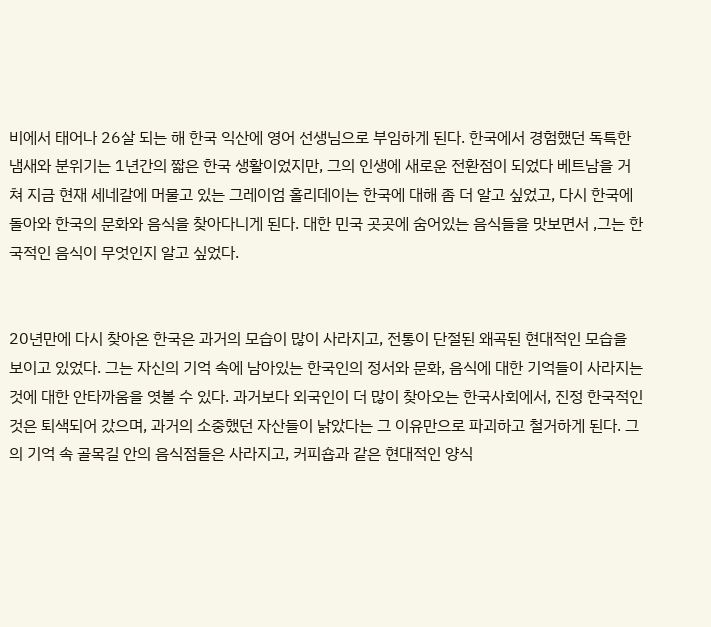비에서 태어나 26살 되는 해 한국 익산에 영어 선생님으로 부임하게 된다. 한국에서 경험했던 독특한 냄새와 분위기는 1년간의 짧은 한국 생활이었지만, 그의 인생에 새로운 전환점이 되었다 베트남을 거쳐 지금 현재 세네갈에 머물고 있는 그레이엄 홀리데이는 한국에 대해 좀 더 알고 싶었고, 다시 한국에 돌아와 한국의 문화와 음식을 찾아다니게 된다. 대한 민국 곳곳에 숨어있는 음식들을 맛보면서 ,그는 한국적인 음식이 무엇인지 알고 싶었다.


20년만에 다시 찾아온 한국은 과거의 모습이 많이 사라지고, 전통이 단절된 왜곡된 현대적인 모습을 보이고 있었다. 그는 자신의 기억 속에 남아있는 한국인의 정서와 문화, 음식에 대한 기억들이 사라지는 것에 대한 안타까움을 엿볼 수 있다. 과거보다 외국인이 더 많이 찾아오는 한국사회에서, 진정 한국적인 것은 퇴색되어 갔으며, 과거의 소중했던 자산들이 낡았다는 그 이유만으로 파괴하고 철거하게 된다. 그의 기억 속 골목길 안의 음식점들은 사라지고, 커피숍과 같은 현대적인 양식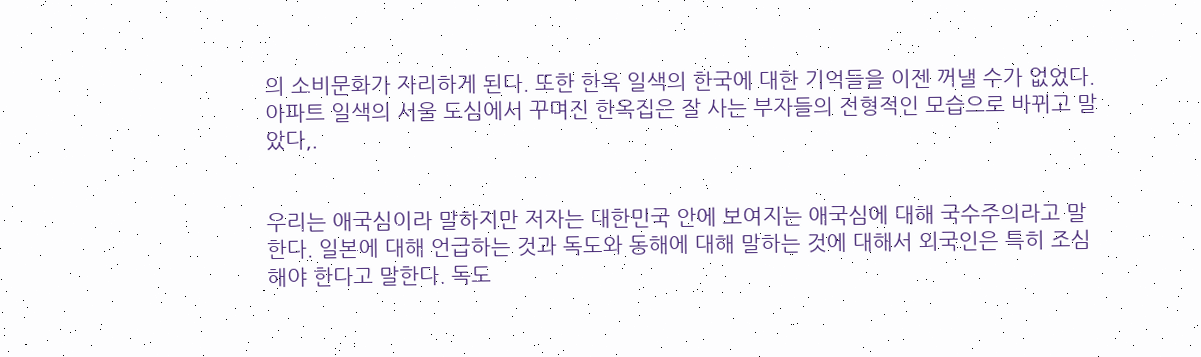의 소비문화가 자리하게 된다. 또한 한옥 일색의 한국에 대한 기억들을 이젠 꺼낼 수가 없었다. 아파트 일색의 서울 도심에서 꾸며진 한옥집은 잘 사는 부자들의 전형적인 모습으로 바뀌고 말았다,.


우리는 애국심이라 말하지만 저자는 대한민국 안에 보여지는 애국심에 대해 국수주의라고 말한다. 일본에 대해 언급하는 것과 독도와 동해에 대해 말하는 것에 대해서 외국인은 특히 조심해야 한다고 말한다. 독도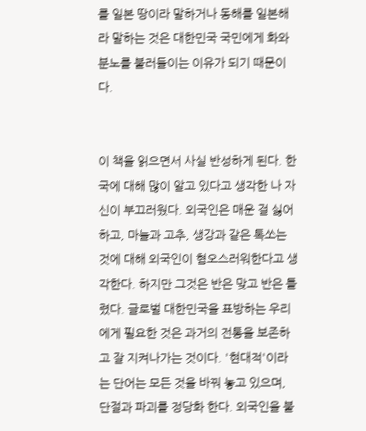를 일본 땅이라 말하거나 동해를 일본해라 말하는 것은 대한민국 국민에게 화와 분노를 불러들이는 이유가 되기 때문이다.


이 책을 읽으면서 사실 반성하게 된다. 한국에 대해 많이 알고 있다고 생각한 나 자신이 부끄러웠다. 외국인은 매운 걸 싫어하고, 마늘과 고추, 생강과 같은 톡쏘는 것에 대해 외국인이 혐오스러워한다고 생각한다. 하지만 그것은 반은 맞고 반은 틀렸다. 글로벌 대한민국을 표방하는 우리에게 필요한 것은 과거의 전통을 보존하고 잘 지켜나가는 것이다. '현대적'이라는 단어는 모든 것을 바꿔 놓고 있으며, 단절과 파괴를 정당화 한다. 외국인을 불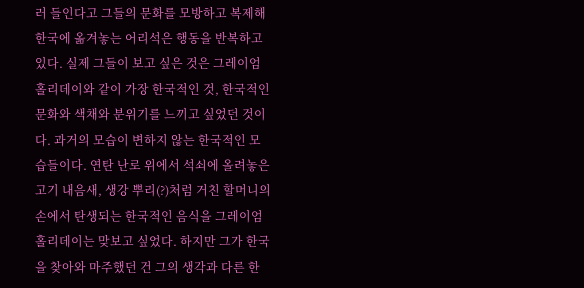러 들인다고 그들의 문화를 모방하고 복제해 한국에 옮겨놓는 어리석은 행동을 반복하고 있다. 실제 그들이 보고 싶은 것은 그레이엄 홀리데이와 같이 가장 한국적인 것, 한국적인 문화와 색채와 분위기를 느끼고 싶었던 것이다. 과거의 모습이 변하지 않는 한국적인 모습들이다. 연탄 난로 위에서 석쇠에 올려놓은 고기 내음새, 생강 뿌리(?)처럼 거친 할머니의 손에서 탄생되는 한국적인 음식을 그레이엄 홀리데이는 맞보고 싶었다. 하지만 그가 한국을 찾아와 마주했던 건 그의 생각과 다른 한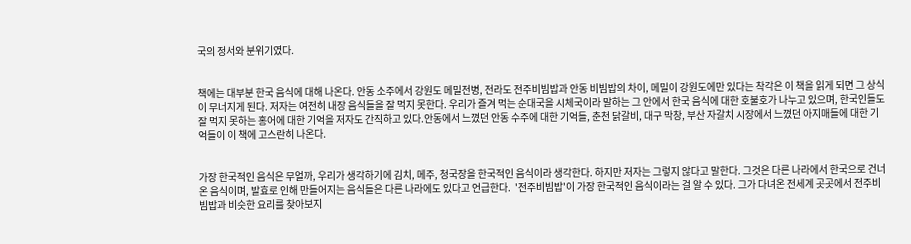국의 정서와 분위기였다.


책에는 대부분 한국 음식에 대해 나온다. 안동 소주에서 강원도 메밀전병, 전라도 전주비빔밥과 안동 비빔밥의 차이, 메밀이 강원도에만 있다는 착각은 이 책을 읽게 되면 그 상식이 무너지게 된다. 저자는 여전히 내장 음식들을 잘 먹지 못한다. 우리가 즐겨 먹는 순대국을 시체국이라 말하는 그 안에서 한국 음식에 대한 호불호가 나누고 있으며, 한국인들도 잘 먹지 못하는 홍어에 대한 기억을 저자도 간직하고 있다.안동에서 느꼈던 안동 수주에 대한 기억들, 춘천 닭갈비, 대구 막창, 부산 자갈치 시장에서 느꼈던 아지매들에 대한 기억들이 이 책에 고스란히 나온다.


가장 한국적인 음식은 무얼까, 우리가 생각하기에 김치, 메주, 청국장을 한국적인 음식이라 생각한다. 하지만 저자는 그렇지 않다고 말한다. 그것은 다른 나라에서 한국으로 건너온 음식이며, 발효로 인해 만들어지는 음식들은 다른 나라에도 있다고 언급한다.  '전주비빔밥'이 가장 한국적인 음식이라는 걸 알 수 있다. 그가 다녀온 전세계 곳곳에서 전주비빔밥과 비슷한 요리를 찾아보지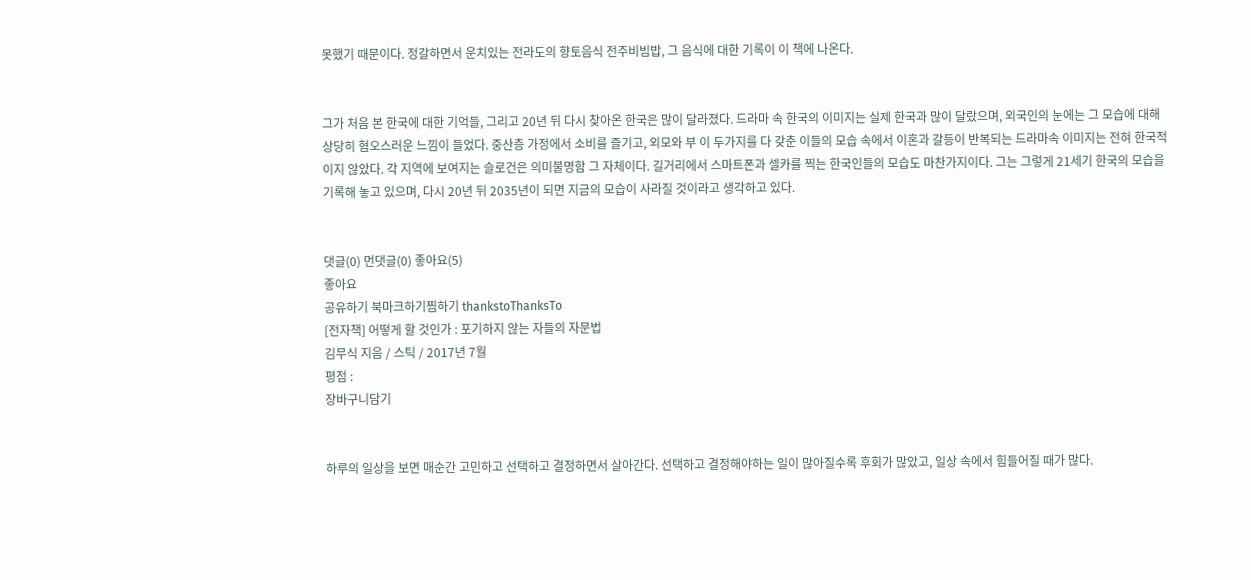못했기 때문이다. 정갈하면서 운치있는 전라도의 향토음식 전주비빔밥, 그 음식에 대한 기록이 이 책에 나온다.


그가 처음 본 한국에 대한 기억들, 그리고 20년 뒤 다시 찾아온 한국은 많이 달라졌다. 드라마 속 한국의 이미지는 실제 한국과 많이 달랐으며, 외국인의 눈에는 그 모습에 대해 상당히 혐오스러운 느낌이 들었다. 중산층 가정에서 소비를 즐기고, 외모와 부 이 두가지를 다 갖춘 이들의 모습 속에서 이혼과 갈등이 반복되는 드라마속 이미지는 전혀 한국적이지 않았다. 각 지역에 보여지는 슬로건은 의미불명함 그 자체이다. 길거리에서 스마트폰과 셀카를 찍는 한국인들의 모습도 마찬가지이다. 그는 그렇게 21세기 한국의 모습을 기록해 놓고 있으며, 다시 20년 뒤 2035년이 되면 지금의 모습이 사라질 것이라고 생각하고 있다.


댓글(0) 먼댓글(0) 좋아요(5)
좋아요
공유하기 북마크하기찜하기 thankstoThanksTo
[전자책] 어떻게 할 것인가 : 포기하지 않는 자들의 자문법
김무식 지음 / 스틱 / 2017년 7월
평점 :
장바구니담기


하루의 일상을 보면 매순간 고민하고 선택하고 결정하면서 살아간다. 선택하고 결정해야하는 일이 많아질수록 후회가 많았고, 일상 속에서 힘들어질 때가 많다.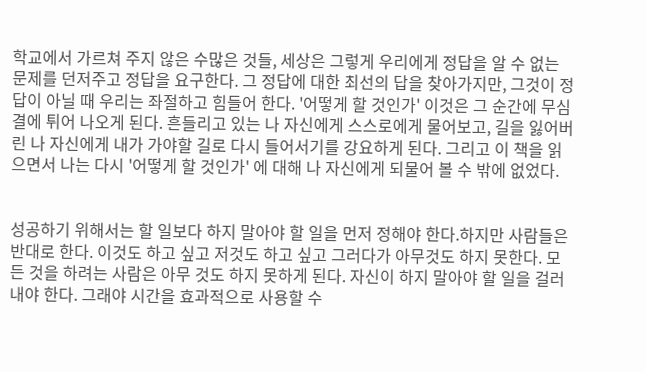학교에서 가르쳐 주지 않은 수많은 것들, 세상은 그렇게 우리에게 정답을 알 수 없는 문제를 던저주고 정답을 요구한다. 그 정답에 대한 최선의 답을 찾아가지만, 그것이 정답이 아닐 때 우리는 좌절하고 힘들어 한다. '어떻게 할 것인가' 이것은 그 순간에 무심결에 튀어 나오게 된다. 흔들리고 있는 나 자신에게 스스로에게 물어보고, 길을 잃어버린 나 자신에게 내가 가야할 길로 다시 들어서기를 강요하게 된다. 그리고 이 책을 읽으면서 나는 다시 '어떻게 할 것인가' 에 대해 나 자신에게 되물어 볼 수 밖에 없었다.


성공하기 위해서는 할 일보다 하지 말아야 할 일을 먼저 정해야 한다.하지만 사람들은 반대로 한다. 이것도 하고 싶고 저것도 하고 싶고 그러다가 아무것도 하지 못한다. 모든 것을 하려는 사람은 아무 것도 하지 못하게 된다. 자신이 하지 말아야 할 일을 걸러내야 한다. 그래야 시간을 효과적으로 사용할 수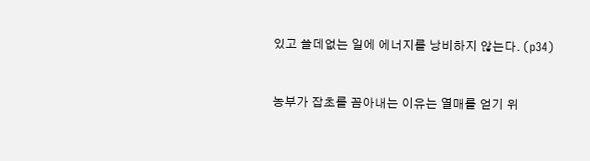있고 쓸데없는 일에 에너지를 낭비하지 않는다. (p34)


농부가 잡초를 꼼아내는 이유는 열매를 얻기 위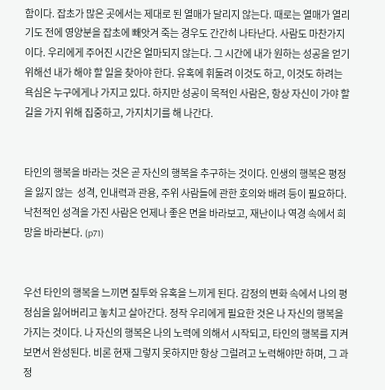함이다. 잡초가 많은 곳에서는 제대로 된 열매가 달리지 않는다. 때로는 열매가 열리기도 전에 영양분을 잡초에 빼앗겨 죽는 경우도 간간히 나타난다. 사람도 마찬가지이다. 우리에게 주어진 시간은 얼마되지 않는다. 그 시간에 내가 원하는 성공을 얻기 위해선 내가 해야 할 일을 찾아야 한다. 유혹에 휘둘려 이것도 하고, 이것도 하려는 욕심은 누구에게나 가지고 있다. 하지만 성공이 목적인 사람은, 항상 자신이 가야 할 길을 가지 위해 집중하고, 가지치기를 해 나간다.


타인의 행복을 바라는 것은 곧 자신의 행복을 추구하는 것이다. 인생의 행복은 평정을 잃지 않는  성격, 인내력과 관용, 주위 사람들에 관한 호의와 배려 등이 필요하다. 낙천적인 성격을 가진 사람은 언제나 좋은 면을 바라보고, 재난이나 역경 속에서 희망을 바라본다. (p71)


우선 타인의 행복을 느끼면 질투와 유혹을 느끼게 된다. 감정의 변화 속에서 나의 평정심을 잃어버리고 놓치고 살아간다. 정작 우리에게 필요한 것은 나 자신의 행복을 가지는 것이다. 나 자신의 행복은 나의 노력에 의해서 시작되고, 타인의 행복를 지켜 보면서 완성된다. 비론 현재 그렇지 못하지만 항상 그럴려고 노력해야만 하며, 그 과정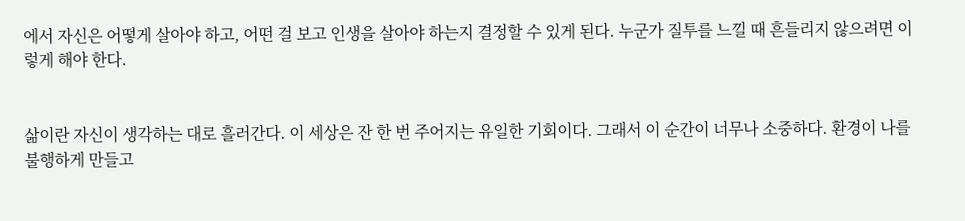에서 자신은 어떻게 살아야 하고, 어떤 걸 보고 인생을 살아야 하는지 결정할 수 있게 된다. 누군가 질투를 느낄 때 흔들리지 않으려면 이렇게 해야 한다.


삶이란 자신이 생각하는 대로 흘러간다. 이 세상은 잔 한 번 주어지는 유일한 기회이다. 그래서 이 순간이 너무나 소중하다. 환경이 나를 불행하게 만들고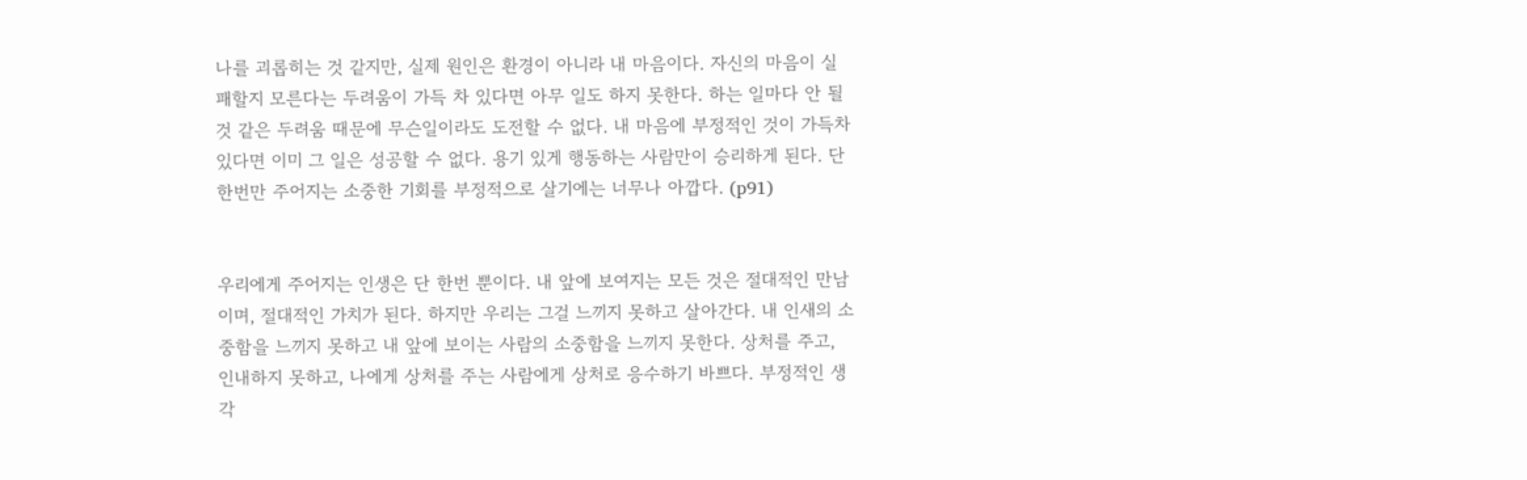나를 괴롭히는 것 같지만, 실제 원인은 환경이 아니라 내 마음이다. 자신의 마음이 실패할지 모른다는 두려움이 가득 차 있다면 아무 일도 하지 못한다. 하는 일마다 안 될 것 같은 두려움 때문에 무슨일이라도 도전할 수 없다. 내 마음에 부정적인 것이 가득차 있다면 이미 그 일은 성공할 수 없다. 용기 있게 행동하는 사람만이 승리하게 된다. 단 한번만 주어지는 소중한 기회를 부정적으로 살기에는 너무나 아깝다. (p91)


우리에게 주어지는 인생은 단 한번 뿐이다. 내 앞에 보여지는 모든 것은 절대적인 만남이며, 절대적인 가치가 된다. 하지만 우리는 그걸 느끼지 못하고 살아간다. 내 인새의 소중함을 느끼지 못하고 내 앞에 보이는 사람의 소중함을 느끼지 못한다. 상처를 주고, 인내하지 못하고, 나에게 상처를 주는 사람에게 상처로 응수하기 바쁘다. 부정적인 생각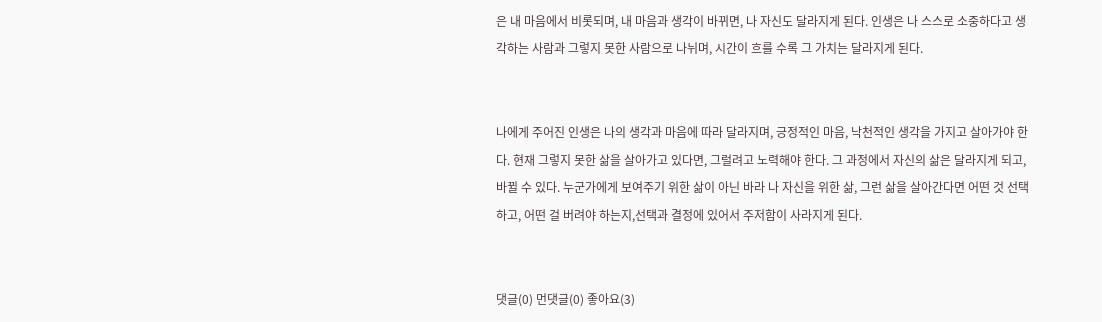은 내 마음에서 비롯되며, 내 마음과 생각이 바뀌면, 나 자신도 달라지게 된다. 인생은 나 스스로 소중하다고 생각하는 사람과 그렇지 못한 사람으로 나뉘며, 시간이 흐를 수록 그 가치는 달라지게 된다.


나에게 주어진 인생은 나의 생각과 마음에 따라 달라지며, 긍정적인 마음, 낙천적인 생각을 가지고 살아가야 한다. 현재 그렇지 못한 삶을 살아가고 있다면, 그럴려고 노력해야 한다. 그 과정에서 자신의 삶은 달라지게 되고, 바뀔 수 있다. 누군가에게 보여주기 위한 삶이 아닌 바라 나 자신을 위한 삶, 그런 삶을 살아간다면 어떤 것 선택하고, 어떤 걸 버려야 하는지,선택과 결정에 있어서 주저함이 사라지게 된다.


댓글(0) 먼댓글(0) 좋아요(3)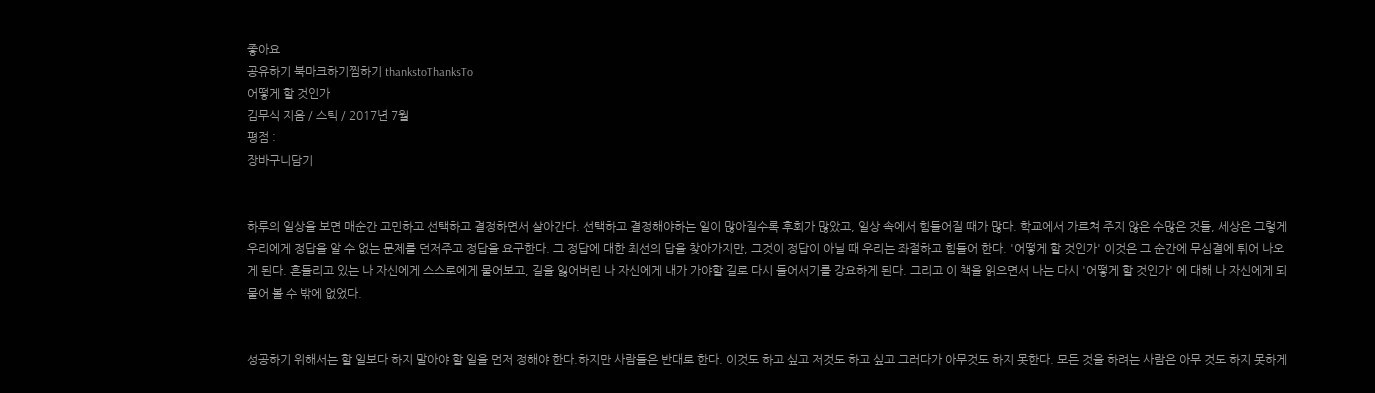좋아요
공유하기 북마크하기찜하기 thankstoThanksTo
어떻게 할 것인가
김무식 지음 / 스틱 / 2017년 7월
평점 :
장바구니담기


하루의 일상을 보면 매순간 고민하고 선택하고 결정하면서 살아간다. 선택하고 결정해야하는 일이 많아질수록 후회가 많았고, 일상 속에서 힘들어질 때가 많다. 학교에서 가르쳐 주지 않은 수많은 것들, 세상은 그렇게 우리에게 정답을 알 수 없는 문제를 던저주고 정답을 요구한다. 그 정답에 대한 최선의 답을 찾아가지만, 그것이 정답이 아닐 때 우리는 좌절하고 힘들어 한다. '어떻게 할 것인가' 이것은 그 순간에 무심결에 튀어 나오게 된다. 흔들리고 있는 나 자신에게 스스로에게 물어보고, 길을 잃어버린 나 자신에게 내가 가야할 길로 다시 들어서기를 강요하게 된다. 그리고 이 책을 읽으면서 나는 다시 '어떻게 할 것인가' 에 대해 나 자신에게 되물어 볼 수 밖에 없었다.


성공하기 위해서는 할 일보다 하지 말아야 할 일을 먼저 정해야 한다.하지만 사람들은 반대로 한다. 이것도 하고 싶고 저것도 하고 싶고 그러다가 아무것도 하지 못한다. 모든 것을 하려는 사람은 아무 것도 하지 못하게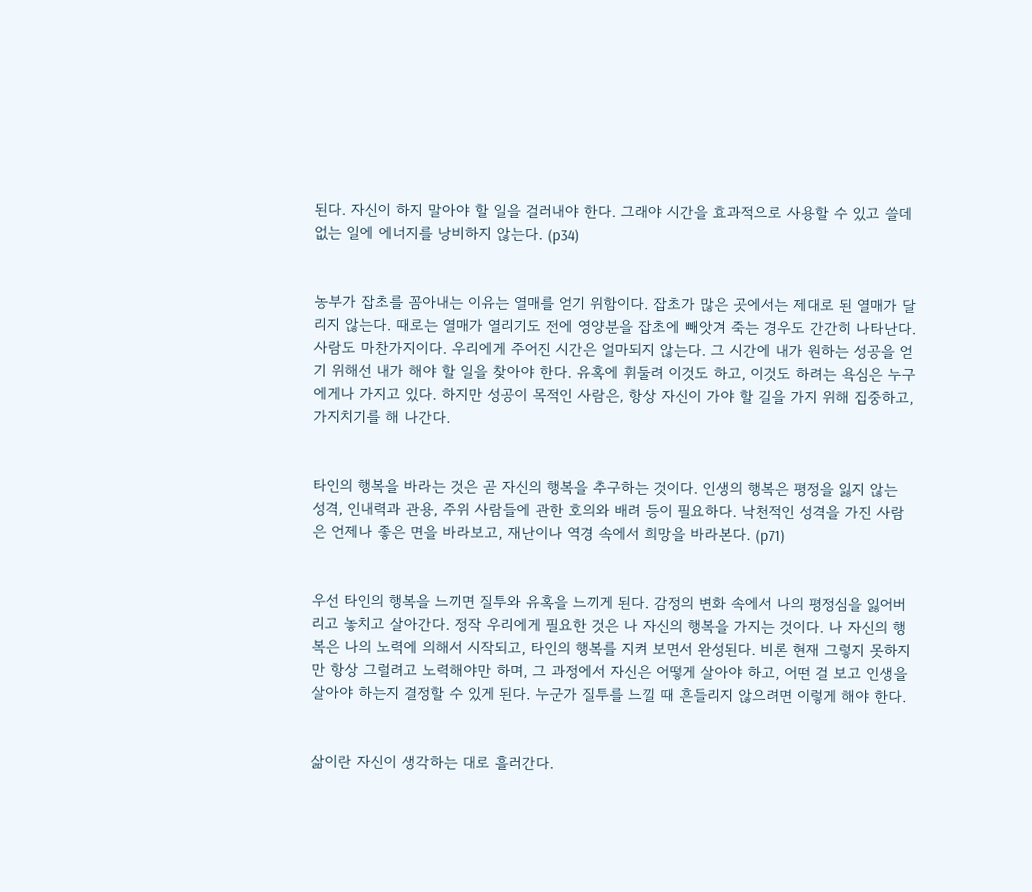된다. 자신이 하지 말아야 할 일을 걸러내야 한다. 그래야 시간을 효과적으로 사용할 수 있고 쓸데없는 일에 에너지를 낭비하지 않는다. (p34)


농부가 잡초를 꼼아내는 이유는 열매를 얻기 위함이다. 잡초가 많은 곳에서는 제대로 된 열매가 달리지 않는다. 때로는 열매가 열리기도 전에 영양분을 잡초에 빼앗겨 죽는 경우도 간간히 나타난다. 사람도 마찬가지이다. 우리에게 주어진 시간은 얼마되지 않는다. 그 시간에 내가 원하는 성공을 얻기 위해선 내가 해야 할 일을 찾아야 한다. 유혹에 휘둘려 이것도 하고, 이것도 하려는 욕심은 누구에게나 가지고 있다. 하지만 성공이 목적인 사람은, 항상 자신이 가야 할 길을 가지 위해 집중하고, 가지치기를 해 나간다.


타인의 행복을 바라는 것은 곧 자신의 행복을 추구하는 것이다. 인생의 행복은 평정을 잃지 않는  성격, 인내력과 관용, 주위 사람들에 관한 호의와 배려 등이 필요하다. 낙천적인 성격을 가진 사람은 언제나 좋은 면을 바라보고, 재난이나 역경 속에서 희망을 바라본다. (p71)


우선 타인의 행복을 느끼면 질투와 유혹을 느끼게 된다. 감정의 변화 속에서 나의 평정심을 잃어버리고 놓치고 살아간다. 정작 우리에게 필요한 것은 나 자신의 행복을 가지는 것이다. 나 자신의 행복은 나의 노력에 의해서 시작되고, 타인의 행복를 지켜 보면서 완성된다. 비론 현재 그렇지 못하지만 항상 그럴려고 노력해야만 하며, 그 과정에서 자신은 어떻게 살아야 하고, 어떤 걸 보고 인생을 살아야 하는지 결정할 수 있게 된다. 누군가 질투를 느낄 때 흔들리지 않으려면 이렇게 해야 한다.


삶이란 자신이 생각하는 대로 흘러간다.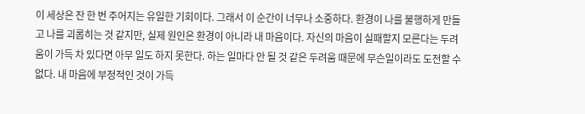이 세상은 잔 한 번 주어지는 유일한 기회이다. 그래서 이 순간이 너무나 소중하다. 환경이 나를 불행하게 만들고 나를 괴롭히는 것 같지만, 실제 원인은 환경이 아니라 내 마음이다. 자신의 마음이 실패할지 모른다는 두려움이 가득 차 있다면 아무 일도 하지 못한다. 하는 일마다 안 될 것 같은 두려움 때문에 무슨일이라도 도전할 수 없다. 내 마음에 부정적인 것이 가득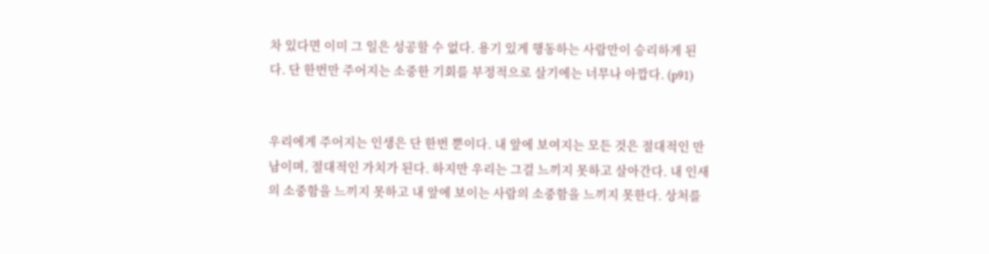차 있다면 이미 그 일은 성공할 수 없다. 용기 있게 행동하는 사람만이 승리하게 된다. 단 한번만 주어지는 소중한 기회를 부정적으로 살기에는 너무나 아깝다. (p91)


우리에게 주어지는 인생은 단 한번 뿐이다. 내 앞에 보여지는 모든 것은 절대적인 만남이며, 절대적인 가치가 된다. 하지만 우리는 그걸 느끼지 못하고 살아간다. 내 인새의 소중함을 느끼지 못하고 내 앞에 보이는 사람의 소중함을 느끼지 못한다. 상처를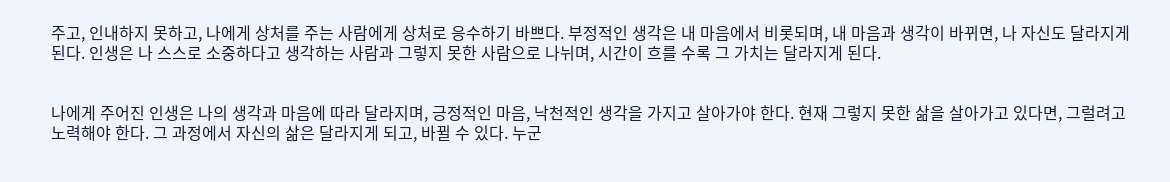주고, 인내하지 못하고, 나에게 상처를 주는 사람에게 상처로 응수하기 바쁘다. 부정적인 생각은 내 마음에서 비롯되며, 내 마음과 생각이 바뀌면, 나 자신도 달라지게 된다. 인생은 나 스스로 소중하다고 생각하는 사람과 그렇지 못한 사람으로 나뉘며, 시간이 흐를 수록 그 가치는 달라지게 된다.


나에게 주어진 인생은 나의 생각과 마음에 따라 달라지며, 긍정적인 마음, 낙천적인 생각을 가지고 살아가야 한다. 현재 그렇지 못한 삶을 살아가고 있다면, 그럴려고 노력해야 한다. 그 과정에서 자신의 삶은 달라지게 되고, 바뀔 수 있다. 누군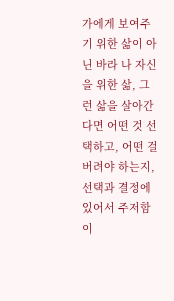가에게 보여주기 위한 삶이 아닌 바라 나 자신을 위한 삶, 그런 삶을 살아간다면 어떤 것 선택하고, 어떤 걸 버려야 하는지,선택과 결정에 있어서 주저함이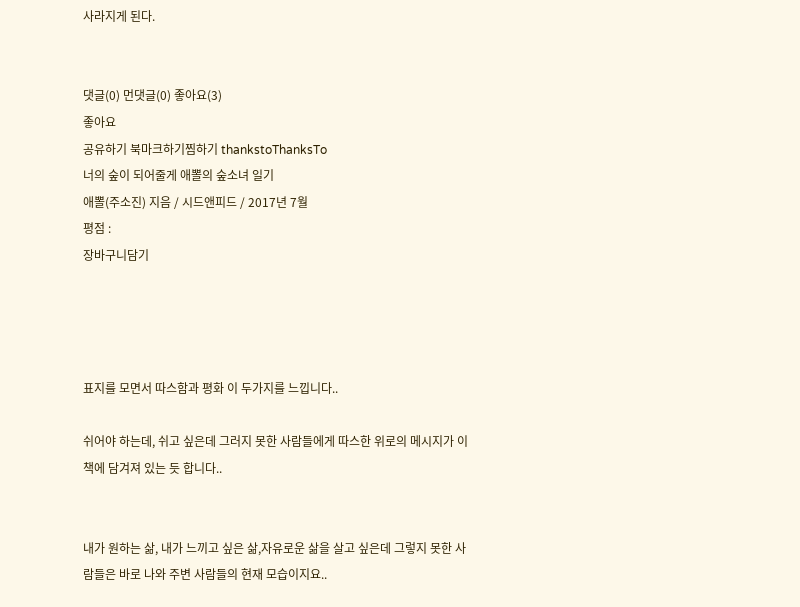사라지게 된다.


댓글(0) 먼댓글(0) 좋아요(3)
좋아요
공유하기 북마크하기찜하기 thankstoThanksTo
너의 숲이 되어줄게 애뽈의 숲소녀 일기
애뽈(주소진) 지음 / 시드앤피드 / 2017년 7월
평점 :
장바구니담기




표지를 모면서 따스함과 평화 이 두가지를 느낍니다..

쉬어야 하는데, 쉬고 싶은데 그러지 못한 사람들에게 따스한 위로의 메시지가 이 책에 담겨져 있는 듯 합니다..


내가 원하는 삶, 내가 느끼고 싶은 삶,자유로운 삶을 살고 싶은데 그렇지 못한 사람들은 바로 나와 주변 사람들의 현재 모습이지요..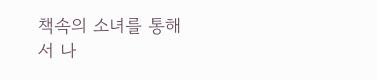책속의 소녀를 통해서 나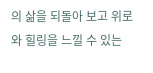의 삶을 되돌아 보고 위로와 힐링을 느낄 수 있는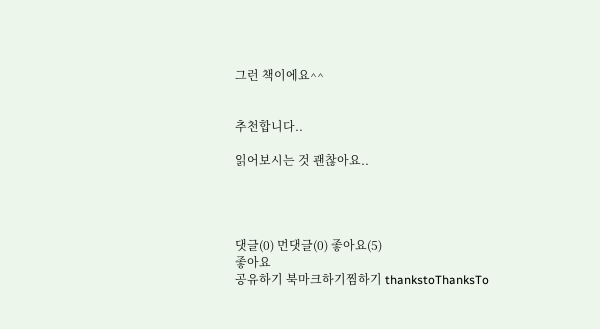그런 책이에요^^


추천합니다..

읽어보시는 것 괜찮아요..




댓글(0) 먼댓글(0) 좋아요(5)
좋아요
공유하기 북마크하기찜하기 thankstoThanksTo